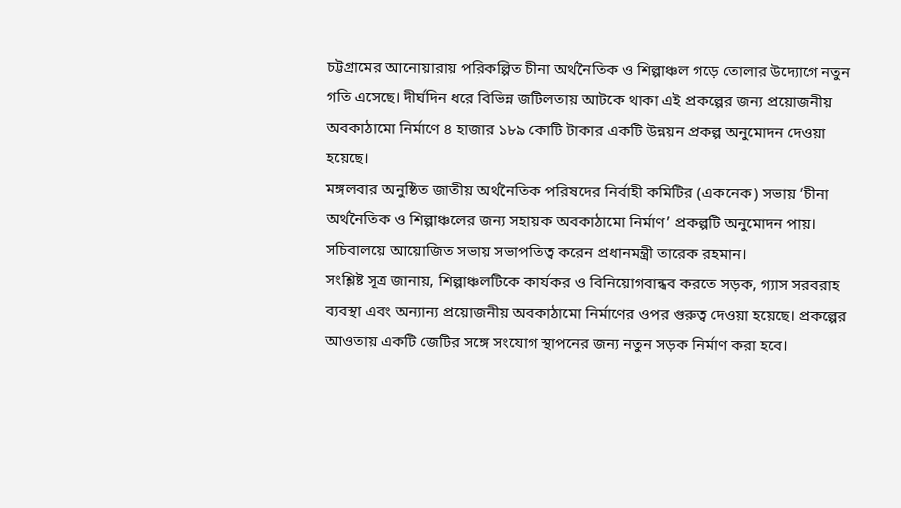চট্টগ্রামের আনোয়ারায় পরিকল্পিত চীনা অর্থনৈতিক ও শিল্পাঞ্চল গড়ে তোলার উদ্যোগে নতুন গতি এসেছে। দীর্ঘদিন ধরে বিভিন্ন জটিলতায় আটকে থাকা এই প্রকল্পের জন্য প্রয়োজনীয় অবকাঠামো নির্মাণে ৪ হাজার ১৮৯ কোটি টাকার একটি উন্নয়ন প্রকল্প অনুমোদন দেওয়া হয়েছে।
মঙ্গলবার অনুষ্ঠিত জাতীয় অর্থনৈতিক পরিষদের নির্বাহী কমিটির (একনেক) সভায় ‘চীনা অর্থনৈতিক ও শিল্পাঞ্চলের জন্য সহায়ক অবকাঠামো নির্মাণ’ প্রকল্পটি অনুমোদন পায়। সচিবালয়ে আয়োজিত সভায় সভাপতিত্ব করেন প্রধানমন্ত্রী তারেক রহমান।
সংশ্লিষ্ট সূত্র জানায়, শিল্পাঞ্চলটিকে কার্যকর ও বিনিয়োগবান্ধব করতে সড়ক, গ্যাস সরবরাহ ব্যবস্থা এবং অন্যান্য প্রয়োজনীয় অবকাঠামো নির্মাণের ওপর গুরুত্ব দেওয়া হয়েছে। প্রকল্পের আওতায় একটি জেটির সঙ্গে সংযোগ স্থাপনের জন্য নতুন সড়ক নির্মাণ করা হবে।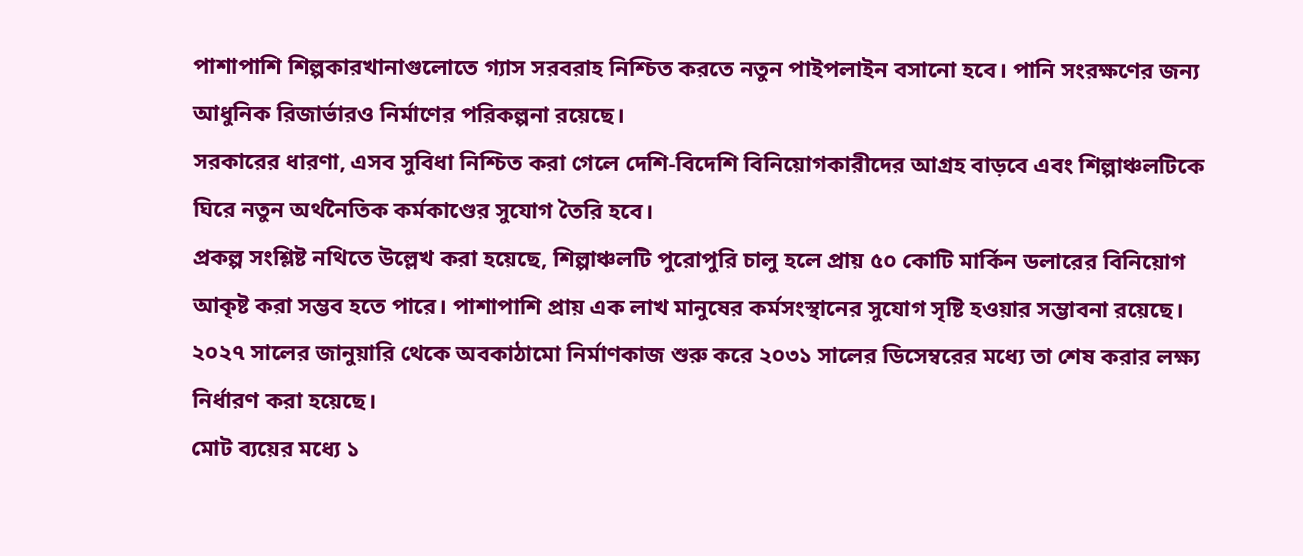পাশাপাশি শিল্পকারখানাগুলোতে গ্যাস সরবরাহ নিশ্চিত করতে নতুন পাইপলাইন বসানো হবে। পানি সংরক্ষণের জন্য আধুনিক রিজার্ভারও নির্মাণের পরিকল্পনা রয়েছে।
সরকারের ধারণা, এসব সুবিধা নিশ্চিত করা গেলে দেশি-বিদেশি বিনিয়োগকারীদের আগ্রহ বাড়বে এবং শিল্পাঞ্চলটিকে ঘিরে নতুন অর্থনৈতিক কর্মকাণ্ডের সুযোগ তৈরি হবে।
প্রকল্প সংশ্লিষ্ট নথিতে উল্লেখ করা হয়েছে, শিল্পাঞ্চলটি পুরোপুরি চালু হলে প্রায় ৫০ কোটি মার্কিন ডলারের বিনিয়োগ আকৃষ্ট করা সম্ভব হতে পারে। পাশাপাশি প্রায় এক লাখ মানুষের কর্মসংস্থানের সুযোগ সৃষ্টি হওয়ার সম্ভাবনা রয়েছে। ২০২৭ সালের জানুয়ারি থেকে অবকাঠামো নির্মাণকাজ শুরু করে ২০৩১ সালের ডিসেম্বরের মধ্যে তা শেষ করার লক্ষ্য নির্ধারণ করা হয়েছে।
মোট ব্যয়ের মধ্যে ১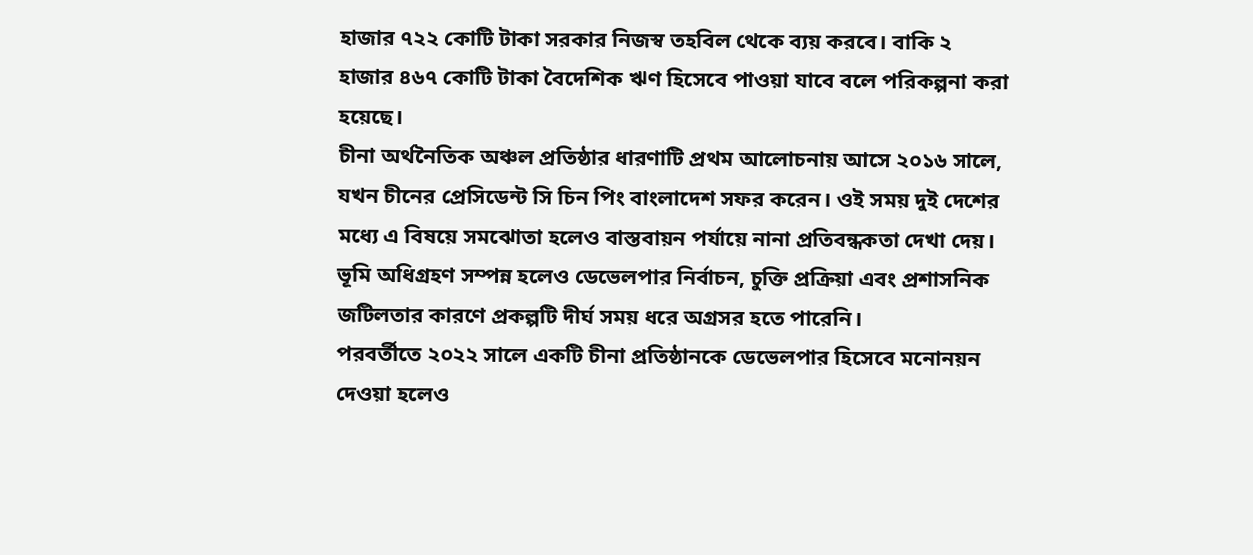হাজার ৭২২ কোটি টাকা সরকার নিজস্ব তহবিল থেকে ব্যয় করবে। বাকি ২ হাজার ৪৬৭ কোটি টাকা বৈদেশিক ঋণ হিসেবে পাওয়া যাবে বলে পরিকল্পনা করা হয়েছে।
চীনা অর্থনৈতিক অঞ্চল প্রতিষ্ঠার ধারণাটি প্রথম আলোচনায় আসে ২০১৬ সালে, যখন চীনের প্রেসিডেন্ট সি চিন পিং বাংলাদেশ সফর করেন। ওই সময় দুই দেশের মধ্যে এ বিষয়ে সমঝোতা হলেও বাস্তবায়ন পর্যায়ে নানা প্রতিবন্ধকতা দেখা দেয়। ভূমি অধিগ্রহণ সম্পন্ন হলেও ডেভেলপার নির্বাচন, চুক্তি প্রক্রিয়া এবং প্রশাসনিক জটিলতার কারণে প্রকল্পটি দীর্ঘ সময় ধরে অগ্রসর হতে পারেনি।
পরবর্তীতে ২০২২ সালে একটি চীনা প্রতিষ্ঠানকে ডেভেলপার হিসেবে মনোনয়ন দেওয়া হলেও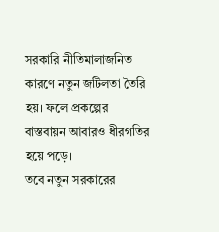সরকারি নীতিমালাজনিত কারণে নতুন জটিলতা তৈরি হয়। ফলে প্রকল্পের বাস্তবায়ন আবারও ধীরগতির হয়ে পড়ে।
তবে নতুন সরকারের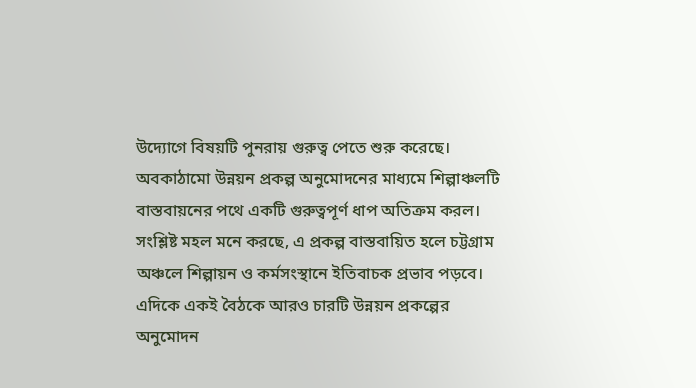উদ্যোগে বিষয়টি পুনরায় গুরুত্ব পেতে শুরু করেছে। অবকাঠামো উন্নয়ন প্রকল্প অনুমোদনের মাধ্যমে শিল্পাঞ্চলটি বাস্তবায়নের পথে একটি গুরুত্বপূর্ণ ধাপ অতিক্রম করল। সংশ্লিষ্ট মহল মনে করছে, এ প্রকল্প বাস্তবায়িত হলে চট্টগ্রাম অঞ্চলে শিল্পায়ন ও কর্মসংস্থানে ইতিবাচক প্রভাব পড়বে।
এদিকে একই বৈঠকে আরও চারটি উন্নয়ন প্রকল্পের অনুমোদন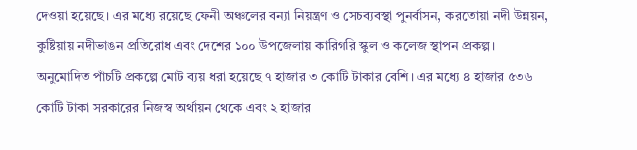দেওয়া হয়েছে। এর মধ্যে রয়েছে ফেনী অঞ্চলের বন্যা নিয়ন্ত্রণ ও সেচব্যবস্থা পুনর্বাসন, করতোয়া নদী উন্নয়ন, কুষ্টিয়ায় নদীভাঙন প্রতিরোধ এবং দেশের ১০০ উপজেলায় কারিগরি স্কুল ও কলেজ স্থাপন প্রকল্প।
অনুমোদিত পাঁচটি প্রকল্পে মোট ব্যয় ধরা হয়েছে ৭ হাজার ৩ কোটি টাকার বেশি। এর মধ্যে ৪ হাজার ৫৩৬ কোটি টাকা সরকারের নিজস্ব অর্থায়ন থেকে এবং ২ হাজার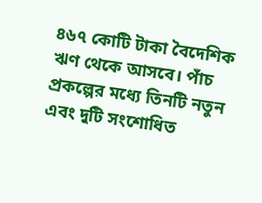৪৬৭ কোটি টাকা বৈদেশিক ঋণ থেকে আসবে। পাঁচ প্রকল্পের মধ্যে তিনটি নতুন এবং দুটি সংশোধিত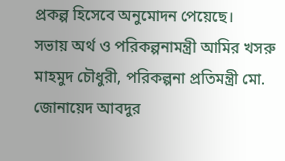প্রকল্প হিসেবে অনুমোদন পেয়েছে।
সভায় অর্থ ও পরিকল্পনামন্ত্রী আমির খসরু মাহমুদ চৌধুরী, পরিকল্পনা প্রতিমন্ত্রী মো. জোনায়েদ আবদুর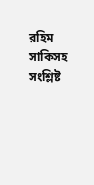রহিম সাকিসহ সংশ্লিষ্ট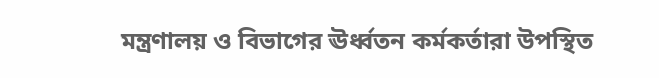মন্ত্রণালয় ও বিভাগের ঊর্ধ্বতন কর্মকর্তারা উপস্থিত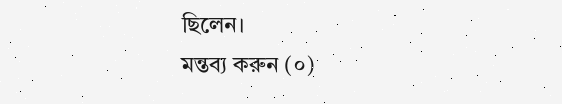ছিলেন।
মন্তব্য করুন (০)